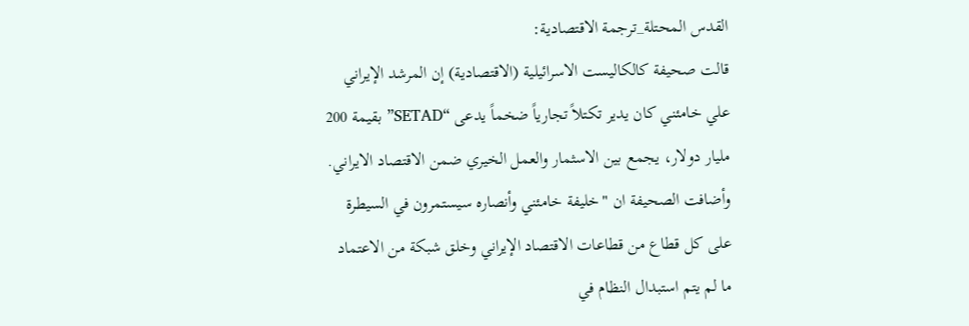القدس المحتلة_ترجمة الاقتصادية:
قالت صحيفة كالكاليست الاسرائيلية (الاقتصادية) إن المرشد الإيراني علي خامئني كان يدير تكتلاً تجارياً ضخماً يدعى “SETAD” بقيمة 200 مليار دولار، يجمع بين الاسثمار والعمل الخيري ضمن الاقتصاد الايراني.
وأضافت الصحيفة ان "خليفة خامئني وأنصاره سيستمرون في السيطرة على كل قطاع من قطاعات الاقتصاد الإيراني وخلق شبكة من الاعتماد ما لم يتم استبدال النظام في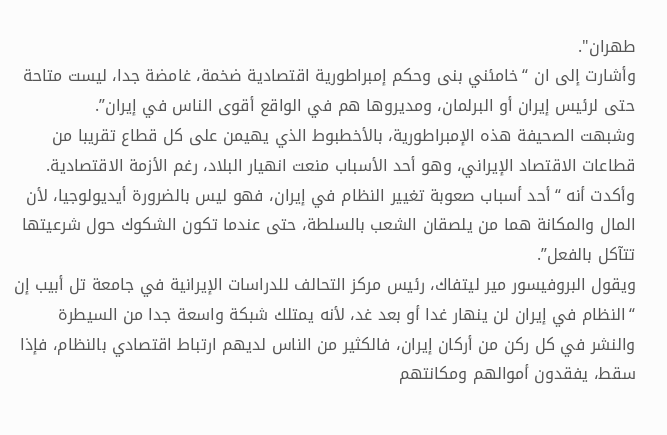طهران".
وأشارت إلى ان “خامئني بنى وحكم إمبراطورية اقتصادية ضخمة، غامضة جدا، ليست متاحة حتى لرئيس إيران أو البرلمان، ومديروها هم في الواقع أقوى الناس في إيران”.
وشبهت الصحيفة هذه الإمبراطورية، بالأخطبوط الذي يهيمن على كل قطاع تقريبا من قطاعات الاقتصاد الإيراني، وهو أحد الأسباب منعت انهيار البلاد، رغم الأزمة الاقتصادية.
وأكدت أنه “أحد أسباب صعوبة تغيير النظام في إيران، فهو ليس بالضرورة أيديولوجيا، لأن المال والمكانة هما من يلصقان الشعب بالسلطة، حتى عندما تكون الشكوك حول شرعيتها تتآكل بالفعل”.
ويقول البروفيسور مير ليتفاك، رئيس مركز التحالف للدراسات الإيرانية في جامعة تل أبيب إن “النظام في إيران لن ينهار غدا أو بعد غد، لأنه يمتلك شبكة واسعة جدا من السيطرة والنشر في كل ركن من أركان إيران، فالكثير من الناس لديهم ارتباط اقتصادي بالنظام، فإذا سقط، يفقدون أموالهم ومكانتهم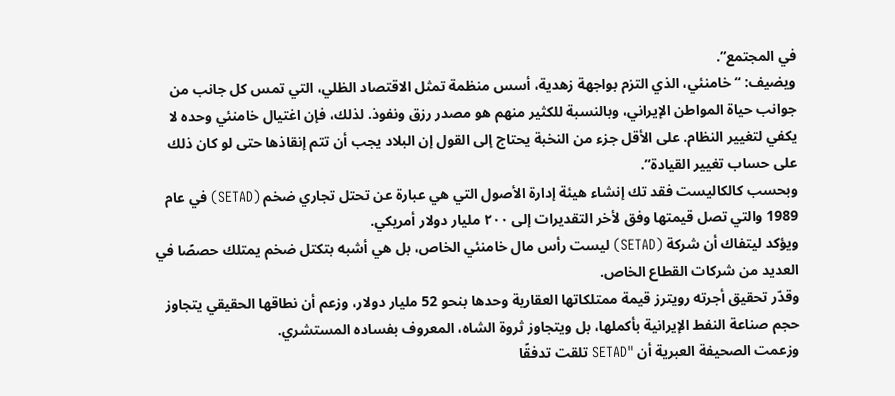في المجتمع”.
ويضيف: “خامنئي، الذي التزم بواجهة زهدية، أسس منظمة تمثل الاقتصاد الظلي، التي تمس كل جانب من جوانب حياة المواطن الإيراني، وبالنسبة للكثير منهم هو مصدر رزق ونفوذ. لذلك، فإن اغتيال خامنئي وحده لا يكفي لتغيير النظام. على الأقل جزء من النخبة يحتاج إلى القول إن البلاد يجب أن تتم إنقاذها حتى لو كان ذلك على حساب تغيير القيادة”.
وبحسب كالكاليست فقد تك إنشاء هيئة إدارة الأصول التي هي عبارة عن تحتل تجاري ضخم (SETAD) في عام 1989 والتي تصل قيمتها وفق لأخر التقديرات إلى ٢٠٠ مليار دولار أمريكي.
ويؤكد ليتفاك أن شركة (SETAD) ليست رأس مال خامنئي الخاص، بل هي أشبه بتكتل ضخم يمتلك حصصًا في العديد من شركات القطاع الخاص.
وقدّر تحقيق أجرته رويترز قيمة ممتلكاتها العقارية وحدها بنحو 52 مليار دولار، وزعم أن نطاقها الحقيقي يتجاوز حجم صناعة النفط الإيرانية بأكملها، بل ويتجاوز ثروة الشاه، المعروف بفساده المستشري.
وزعمت الصحيفة العبرية أن "SETAD تلقت تدفقًا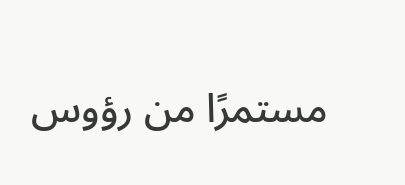مستمرًا من رؤوس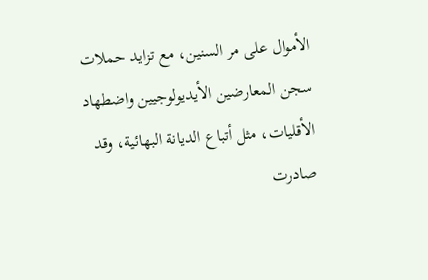الأموال على مر السنين، مع تزايد حملات سجن المعارضين الأيديولوجيين واضطهاد الأقليات، مثل أتباع الديانة البهائية، وقد صادرت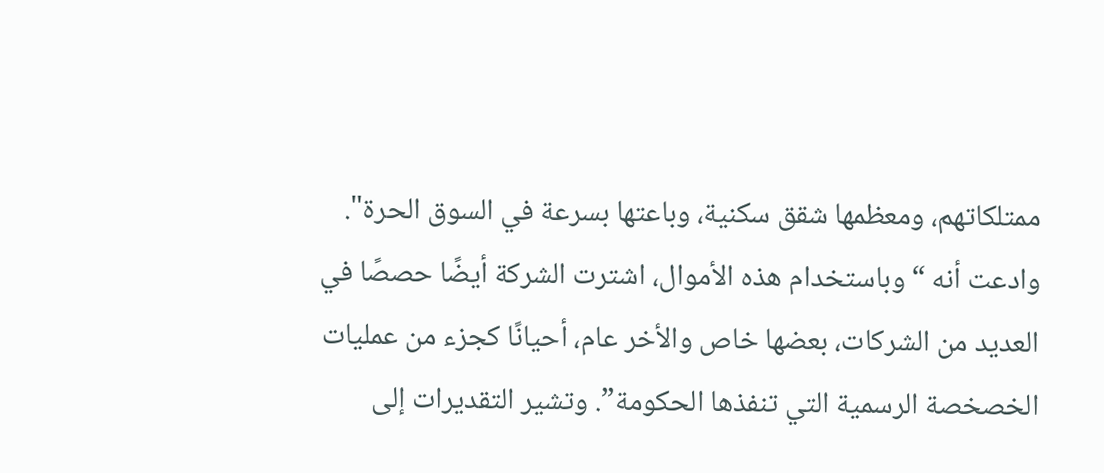ممتلكاتهم، ومعظمها شقق سكنية، وباعتها بسرعة في السوق الحرة".
وادعت أنه “وباستخدام هذه الأموال، اشترت الشركة أيضًا حصصًا في العديد من الشركات، بعضها خاص والأخر عام، أحيانًا كجزء من عمليات الخصخصة الرسمية التي تنفذها الحكومة”. وتشير التقديرات إلى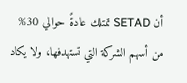أن SETAD تمتلك عادةً حوالي 30% من أسهم الشركة التي تستهدفها، ولا يكاد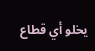يخلو أي قطاع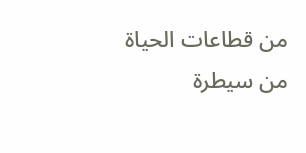من قطاعات الحياة من سيطرة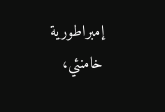إمبراطورية خامنئي،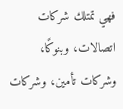فهي تمتلك شركات اتصالات، وبنوكًا، وشركات تأمين، وشركات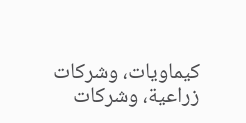كيماويات، وشركات زراعية، وشركات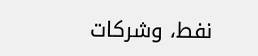نفط، وشركات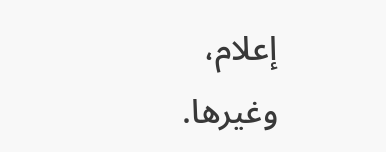إعلام، وغيرها.